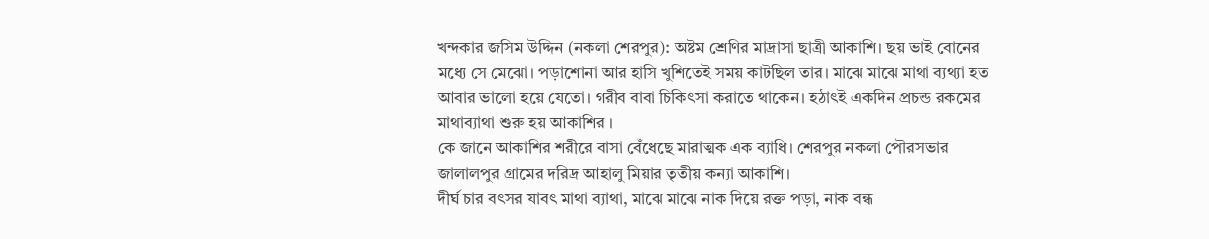খন্দকার জসিম উদ্দিন (নকলা শেরপুর): অষ্টম শ্রেণির মাদ্রাসা ছাত্রী আকাশি। ছয় ভাই বোনের মধ্যে সে মেঝো। পড়াশোনা আর হাসি খুশিতেই সময় কাটছিল তার। মাঝে মাঝে মাথা ব্যথ্যা হত আবার ভালো হয়ে যেতো। গরীব বাবা চিকিৎসা করাতে থাকেন। হঠাৎই একদিন প্রচন্ড রকমের মাথাব্যাথা শুরু হয় আকাশির ।
কে জানে আকাশির শরীরে বাসা বেঁধেছে মারাত্মক এক ব্যাধি। শেরপুর নকলা পৌরসভার জালালপুর গ্রামের দরিদ্র আহালু মিয়ার তৃতীয় কন্যা আকাশি।
দীর্ঘ চার বৎসর যাবৎ মাথা ব্যাথা, মাঝে মাঝে নাক দিয়ে রক্ত পড়া, নাক বন্ধ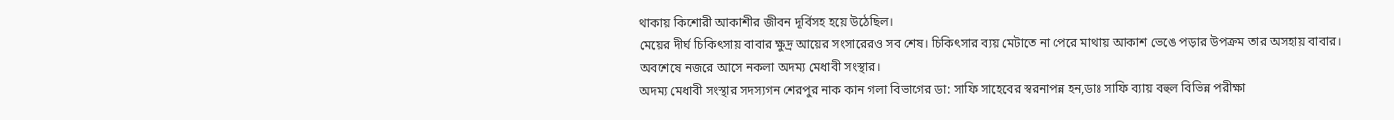থাকায় কিশোরী আকাশীর জীবন দূর্বিসহ হয়ে উঠেছিল।
মেয়ের দীর্ঘ চিকিৎসায় বাবার ক্ষুদ্র আয়ের সংসারেরও সব শেষ। চিকিৎসার ব্যয় মেটাতে না পেরে মাথায় আকাশ ভেঙে পড়ার উপক্রম তার অসহায় বাবার।
অবশেষে নজরে আসে নকলা অদম্য মেধাবী সংস্থার।
অদম্য মেধাবী সংস্থার সদস্যগন শেরপুর নাক কান গলা বিভাগের ডা: সাফি সাহেবের স্বরনাপন্ন হন,ডাঃ সাফি ব্যায় বহুল বিভিন্ন পরীক্ষা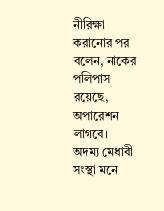নীরিক্ষা করানোর পর বলেন, নাকের পলিপাস রয়েছে, অপারেশন লাগবে।
অদম্য মেধাবী সংস্থা মনে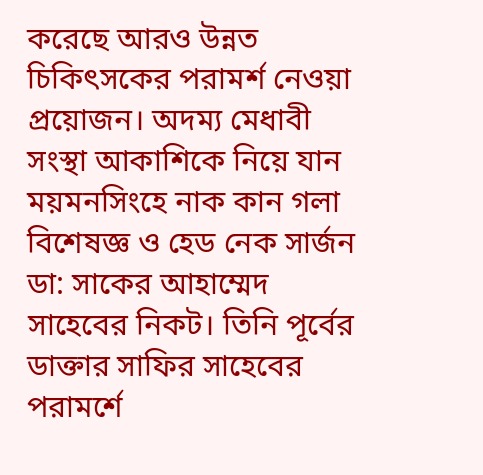করেছে আরও উন্নত চিকিৎসকের পরামর্শ নেওয়া প্রয়োজন। অদম্য মেধাবী সংস্থা আকাশিকে নিয়ে যান ময়মনসিংহে নাক কান গলা বিশেষজ্ঞ ও হেড নেক সার্জন
ডা: সাকের আহাম্মেদ সাহেবের নিকট। তিনি পূর্বের ডাক্তার সাফির সাহেবের পরামর্শে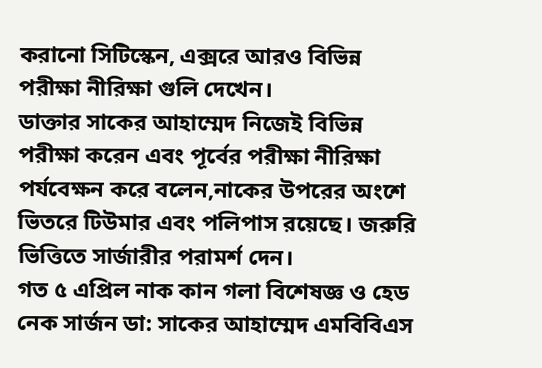করানো সিটিস্কেন, এক্সরে আরও বিভিন্ন পরীক্ষা নীরিক্ষা গুলি দেখেন।
ডাক্তার সাকের আহাম্মেদ নিজেই বিভিন্ন পরীক্ষা করেন এবং পূর্বের পরীক্ষা নীরিক্ষা পর্যবেক্ষন করে বলেন,নাকের উপরের অংশে ভিতরে টিউমার এবং পলিপাস রয়েছে। জরুরি ভিত্তিতে সার্জারীর পরামর্শ দেন।
গত ৫ এপ্রিল নাক কান গলা বিশেষজ্ঞ ও হেড নেক সার্জন ডা: সাকের আহাম্মেদ এমবিবিএস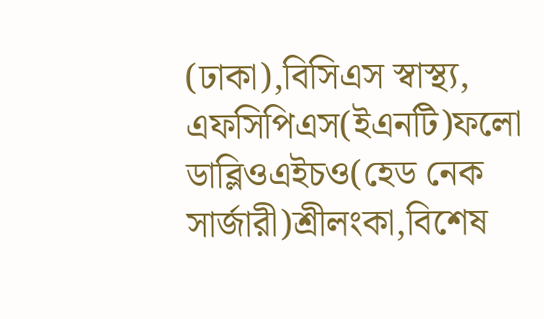(ঢাকা),বিসিএস স্বাস্থ্য, এফসিপিএস(ইএনটি)ফলো ডাব্লিওএইচও(হেড নেক সার্জারী)শ্রীলংকা,বিশেষ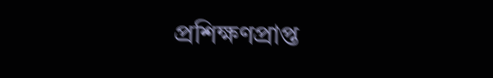প্রশিক্ষণপ্রাপ্ত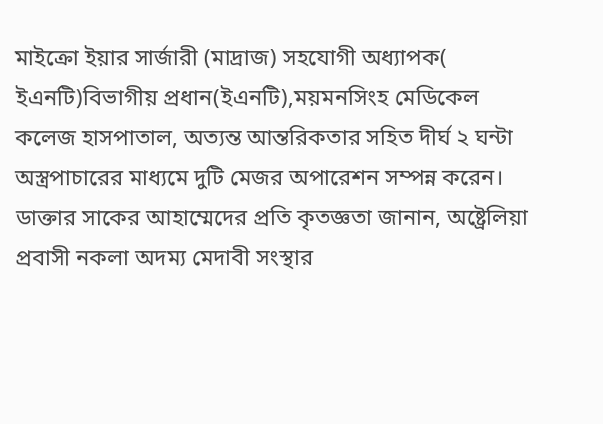মাইক্রো ইয়ার সার্জারী (মাদ্রাজ) সহযোগী অধ্যাপক( ইএনটি)বিভাগীয় প্রধান(ইএনটি),ময়মনসিংহ মেডিকেল কলেজ হাসপাতাল, অত্যন্ত আন্তরিকতার সহিত দীর্ঘ ২ ঘন্টা অস্ত্রপাচারের মাধ্যমে দুটি মেজর অপারেশন সম্পন্ন করেন।
ডাক্তার সাকের আহাম্মেদের প্রতি কৃতজ্ঞতা জানান, অষ্ট্রেলিয়া প্রবাসী নকলা অদম্য মেদাবী সংস্থার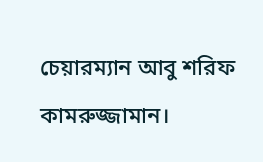চেয়ারম্যান আবু শরিফ কামরুজ্জামান।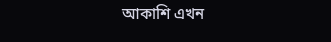আকাশি এখন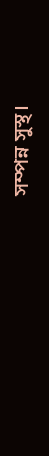সম্পন্ন সুস্থ।